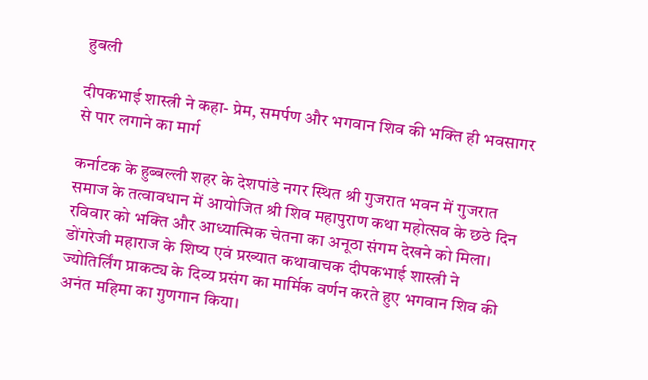हुबली

दीपकभाई शास्त्री ने कहा- प्रेम, समर्पण और भगवान शिव की भक्ति ही भवसागर से पार लगाने का मार्ग

कर्नाटक के हुब्बल्ली शहर के देशपांडे नगर स्थित श्री गुजरात भवन में गुजरात समाज के तत्वावधान में आयोजित श्री शिव महापुराण कथा महोत्सव के छठे दिन रविवार को भक्ति और आध्यात्मिक चेतना का अनूठा संगम देखने को मिला। डोंगरेजी महाराज के शिष्य एवं प्रख्यात कथावाचक दीपकभाई शास्त्री ने ज्योतिर्लिंग प्राकट्य के दिव्य प्रसंग का मार्मिक वर्णन करते हुए भगवान शिव की अनंत महिमा का गुणगान किया।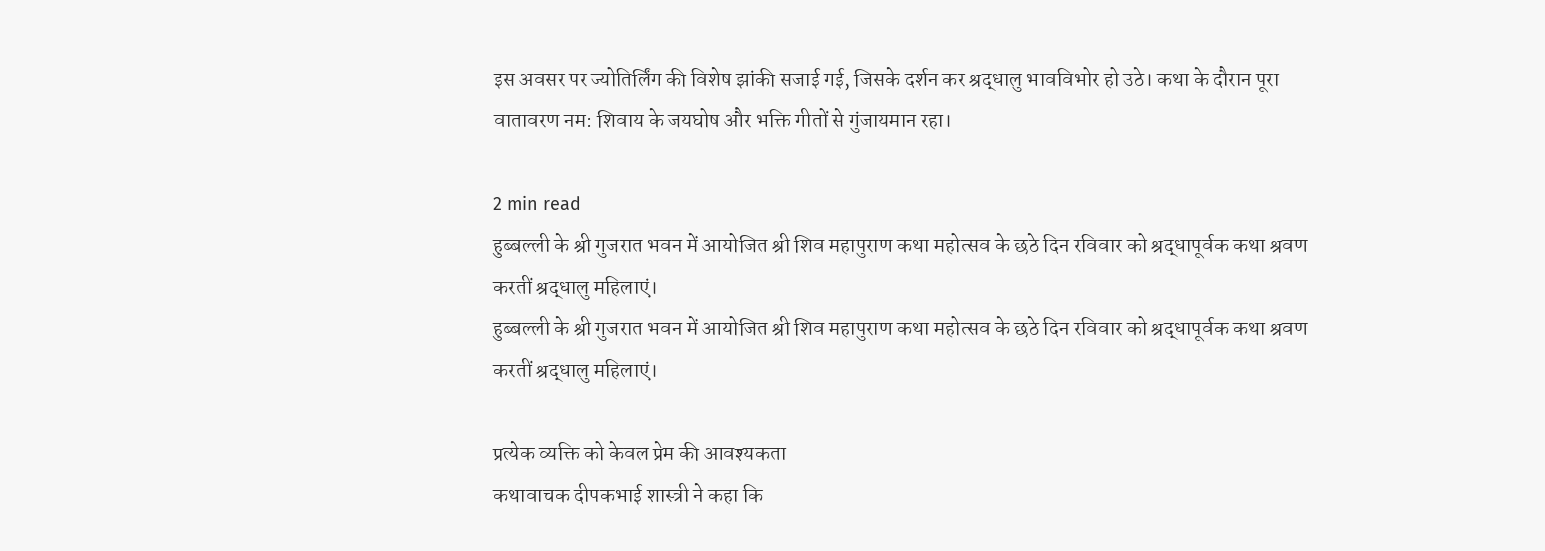इस अवसर पर ज्योतिर्लिंग की विशेष झांकी सजाई गई, जिसके दर्शन कर श्रद्धालु भावविभोर हो उठे। कथा के दौरान पूरा वातावरण नम: शिवाय के जयघोष और भक्ति गीतों से गुंजायमान रहा।

2 min read
हुब्बल्ली के श्री गुजरात भवन में आयोजित श्री शिव महापुराण कथा महोत्सव के छठे दिन रविवार को श्रद्धापूर्वक कथा श्रवण करतीं श्रद्धालु महिलाएं।
हुब्बल्ली के श्री गुजरात भवन में आयोजित श्री शिव महापुराण कथा महोत्सव के छठे दिन रविवार को श्रद्धापूर्वक कथा श्रवण करतीं श्रद्धालु महिलाएं।

प्रत्येक व्यक्ति को केवल प्रेम की आवश्यकता
कथावाचक दीपकभाई शास्त्री ने कहा कि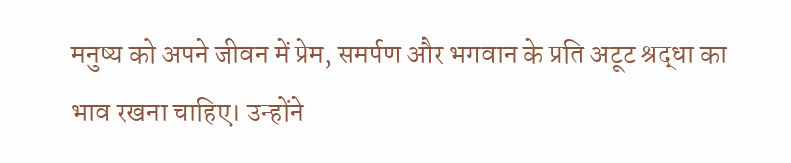मनुष्य को अपने जीवन में प्रेम, समर्पण और भगवान के प्रति अटूट श्रद्धा का भाव रखना चाहिए। उन्होंने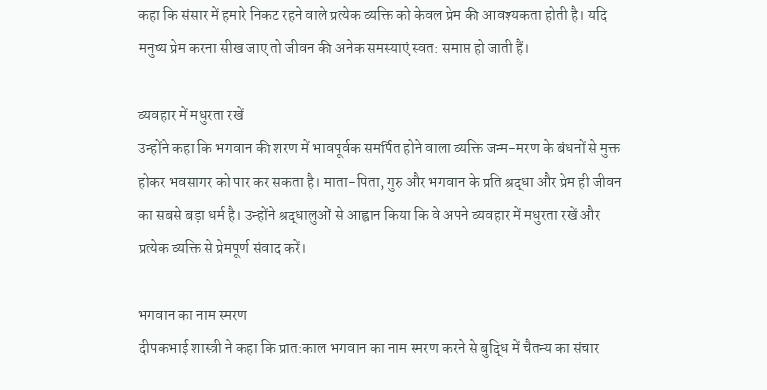कहा कि संसार में हमारे निकट रहने वाले प्रत्येक व्यक्ति को केवल प्रेम की आवश्यकता होती है। यदि मनुष्य प्रेम करना सीख जाए तो जीवन की अनेक समस्याएं स्वत: समाप्त हो जाती हैं।

व्यवहार में मधुरता रखें
उन्होंने कहा कि भगवान की शरण में भावपूर्वक समर्पित होने वाला व्यक्ति जन्म-मरण के बंधनों से मुक्त होकर भवसागर को पार कर सकता है। माता-पिता, गुरु और भगवान के प्रति श्रद्धा और प्रेम ही जीवन का सबसे बड़ा धर्म है। उन्होंने श्रद्धालुओं से आह्वान किया कि वे अपने व्यवहार में मधुरता रखें और प्रत्येक व्यक्ति से प्रेमपूर्ण संवाद करें।

भगवान का नाम स्मरण
दीपकभाई शास्त्री ने कहा कि प्रात:काल भगवान का नाम स्मरण करने से बुद्धि में चैतन्य का संचार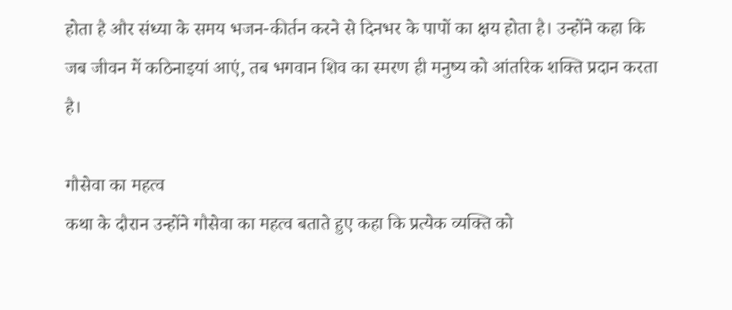होता है और संध्या के समय भजन-कीर्तन करने से दिनभर के पापों का क्षय होता है। उन्होंने कहा कि जब जीवन में कठिनाइयां आएं, तब भगवान शिव का स्मरण ही मनुष्य को आंतरिक शक्ति प्रदान करता है।

गौसेवा का महत्व
कथा के दौरान उन्होंने गौसेवा का महत्व बताते हुए कहा कि प्रत्येक व्यक्ति को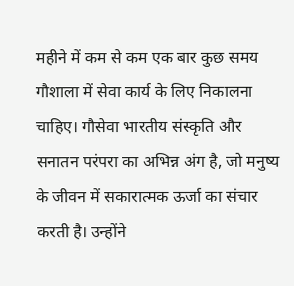महीने में कम से कम एक बार कुछ समय गौशाला में सेवा कार्य के लिए निकालना चाहिए। गौसेवा भारतीय संस्कृति और सनातन परंपरा का अभिन्न अंग है, जो मनुष्य के जीवन में सकारात्मक ऊर्जा का संचार करती है। उन्होंने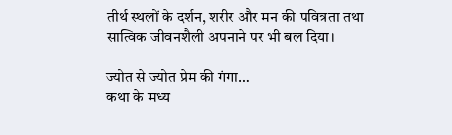तीर्थ स्थलों के दर्शन, शरीर और मन की पवित्रता तथा सात्विक जीवनशैली अपनाने पर भी बल दिया।

ज्योत से ज्योत प्रेम की गंगा…
कथा के मध्य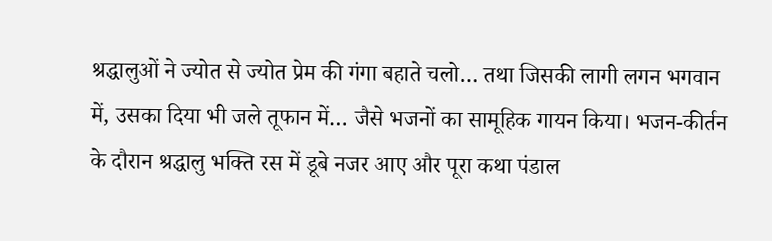श्रद्धालुओं ने ज्योत से ज्योत प्रेम की गंगा बहाते चलो… तथा जिसकी लागी लगन भगवान में, उसका दिया भी जले तूफान में… जैसे भजनों का सामूहिक गायन किया। भजन-कीर्तन के दौरान श्रद्धालु भक्ति रस में डूबे नजर आए और पूरा कथा पंडाल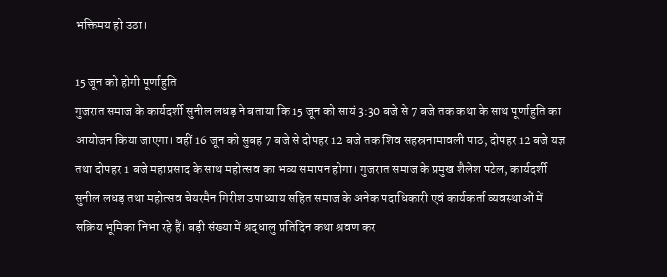भक्तिमय हो उठा।

15 जून को होगी पूर्णाहुति
गुजरात समाज के कार्यदर्शी सुनील लधड़ ने बताया कि 15 जून को सायं 3:30 बजे से 7 बजे तक कथा के साथ पूर्णाहुति का आयोजन किया जाएगा। वहीं 16 जून को सुबह 7 बजे से दोपहर 12 बजे तक शिव सहस्रनामावली पाठ, दोपहर 12 बजे यज्ञ तथा दोपहर 1 बजे महाप्रसाद के साथ महोत्सव का भव्य समापन होगा। गुजरात समाज के प्रमुख शैलेश पटेल, कार्यदर्शी सुनील लधड़ तथा महोत्सव चेयरमैन गिरीश उपाध्याय सहित समाज के अनेक पदाधिकारी एवं कार्यकर्ता व्यवस्थाओं में सक्रिय भूमिका निभा रहे हैं। बड़ी संख्या में श्रद्धालु प्रतिदिन कथा श्रवण कर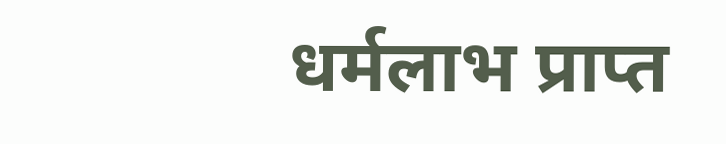धर्मलाभ प्राप्त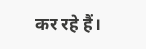कर रहे हैं।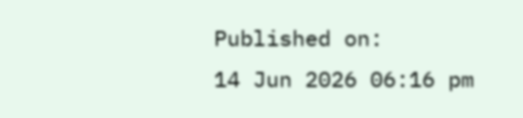Published on:
14 Jun 2026 06:16 pm